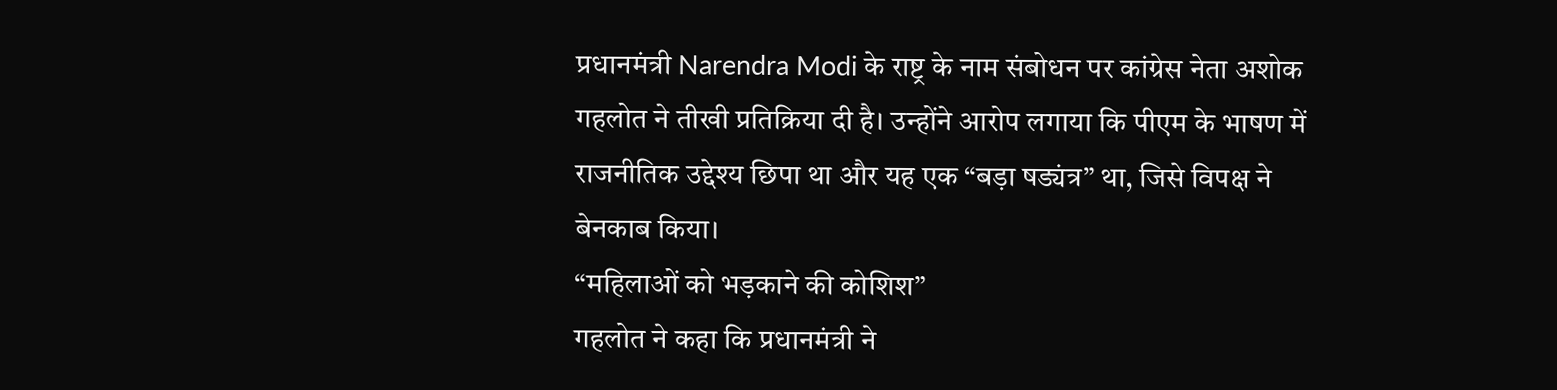प्रधानमंत्री Narendra Modi के राष्ट्र के नाम संबोधन पर कांग्रेस नेता अशोक गहलोत ने तीखी प्रतिक्रिया दी है। उन्होंने आरोप लगाया कि पीएम के भाषण में राजनीतिक उद्देश्य छिपा था और यह एक “बड़ा षड्यंत्र” था, जिसे विपक्ष ने बेनकाब किया।
“महिलाओं को भड़काने की कोशिश”
गहलोत ने कहा कि प्रधानमंत्री ने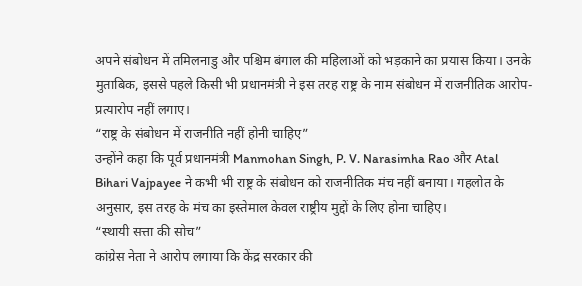अपने संबोधन में तमिलनाडु और पश्चिम बंगाल की महिलाओं को भड़काने का प्रयास किया। उनके मुताबिक, इससे पहले किसी भी प्रधानमंत्री ने इस तरह राष्ट्र के नाम संबोधन में राजनीतिक आरोप-प्रत्यारोप नहीं लगाए।
“राष्ट्र के संबोधन में राजनीति नहीं होनी चाहिए”
उन्होंने कहा कि पूर्व प्रधानमंत्री Manmohan Singh, P. V. Narasimha Rao और Atal Bihari Vajpayee ने कभी भी राष्ट्र के संबोधन को राजनीतिक मंच नहीं बनाया। गहलोत के अनुसार, इस तरह के मंच का इस्तेमाल केवल राष्ट्रीय मुद्दों के लिए होना चाहिए।
“स्थायी सत्ता की सोच”
कांग्रेस नेता ने आरोप लगाया कि केंद्र सरकार की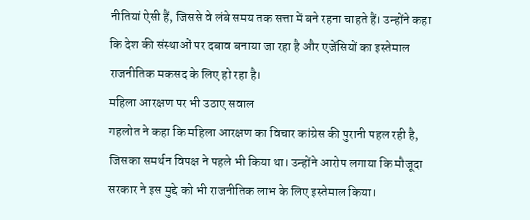नीतियां ऐसी हैं, जिससे वे लंबे समय तक सत्ता में बने रहना चाहते हैं। उन्होंने कहा कि देश की संस्थाओं पर दबाव बनाया जा रहा है और एजेंसियों का इस्तेमाल राजनीतिक मकसद के लिए हो रहा है।
महिला आरक्षण पर भी उठाए सवाल
गहलोत ने कहा कि महिला आरक्षण का विचार कांग्रेस की पुरानी पहल रही है, जिसका समर्थन विपक्ष ने पहले भी किया था। उन्होंने आरोप लगाया कि मौजूदा सरकार ने इस मुद्दे को भी राजनीतिक लाभ के लिए इस्तेमाल किया।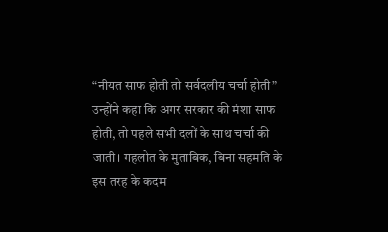“नीयत साफ होती तो सर्वदलीय चर्चा होती”
उन्होंने कहा कि अगर सरकार की मंशा साफ होती, तो पहले सभी दलों के साथ चर्चा की जाती। गहलोत के मुताबिक, बिना सहमति के इस तरह के कदम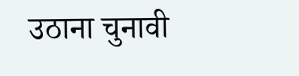उठाना चुनावी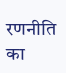रणनीति का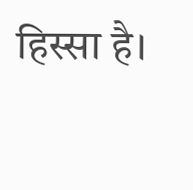हिस्सा है।